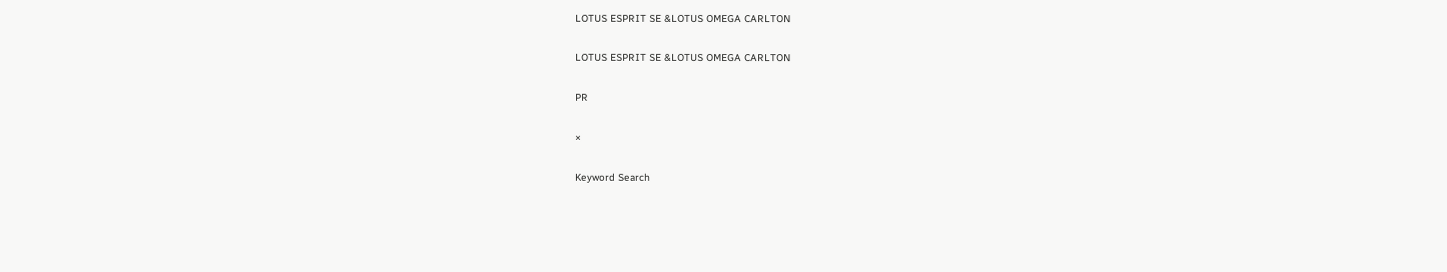LOTUS ESPRIT SE &LOTUS OMEGA CARLTON

LOTUS ESPRIT SE &LOTUS OMEGA CARLTON

PR

×

Keyword Search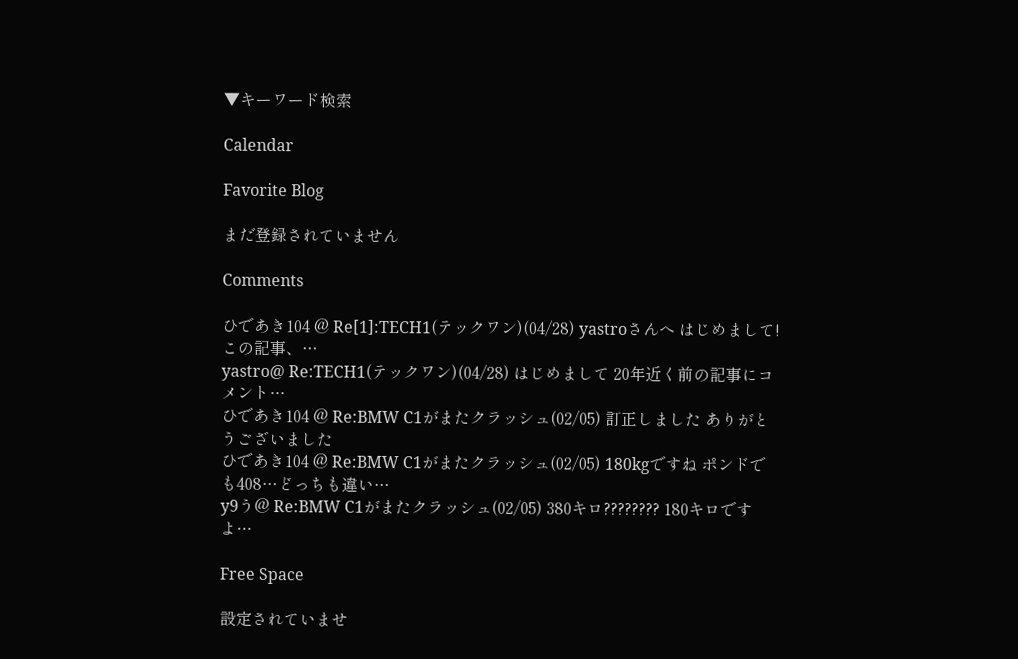▼キーワード検索

Calendar

Favorite Blog

まだ登録されていません

Comments

ひであき104 @ Re[1]:TECH1(テックワン)(04/28) yastroさんへ はじめまして! この記事、…
yastro@ Re:TECH1(テックワン)(04/28) はじめまして 20年近く前の記事にコメント…
ひであき104 @ Re:BMW C1がまたクラッシュ(02/05) 訂正しました ありがとうございました
ひであき104 @ Re:BMW C1がまたクラッシュ(02/05) 180kgですね ポンドでも408…どっちも違い…
y9う@ Re:BMW C1がまたクラッシュ(02/05) 380キロ???????? 180キロですよ…

Free Space

設定されていませ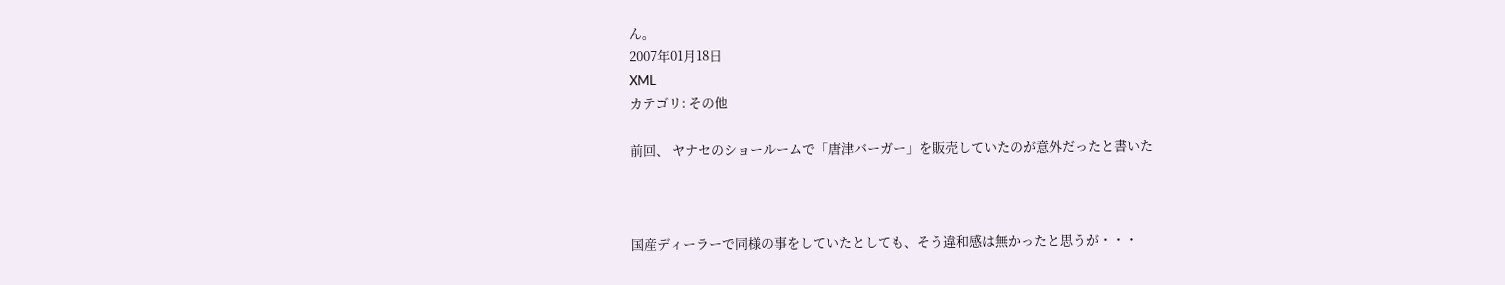ん。
2007年01月18日
XML
カテゴリ: その他

前回、 ヤナセのショールームで「唐津バーガー」を販売していたのが意外だったと書いた



国産ディーラーで同様の事をしていたとしても、そう違和感は無かったと思うが・・・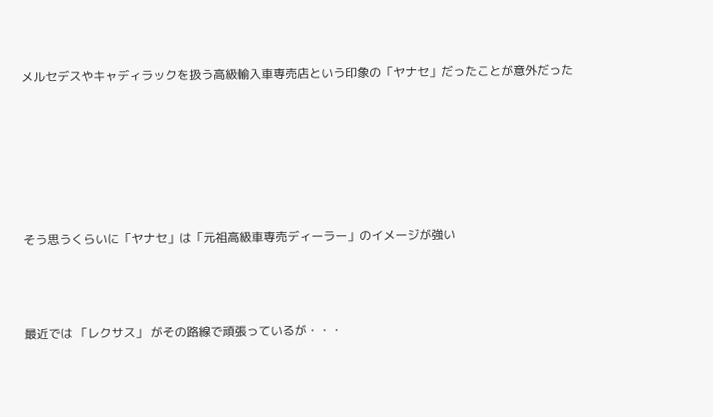メルセデスやキャディラックを扱う高級輸入車専売店という印象の「ヤナセ」だったことが意外だった






そう思うくらいに「ヤナセ」は「元祖高級車専売ディーラー」のイメージが強い



最近では 「レクサス」 がその路線で頑張っているが・・・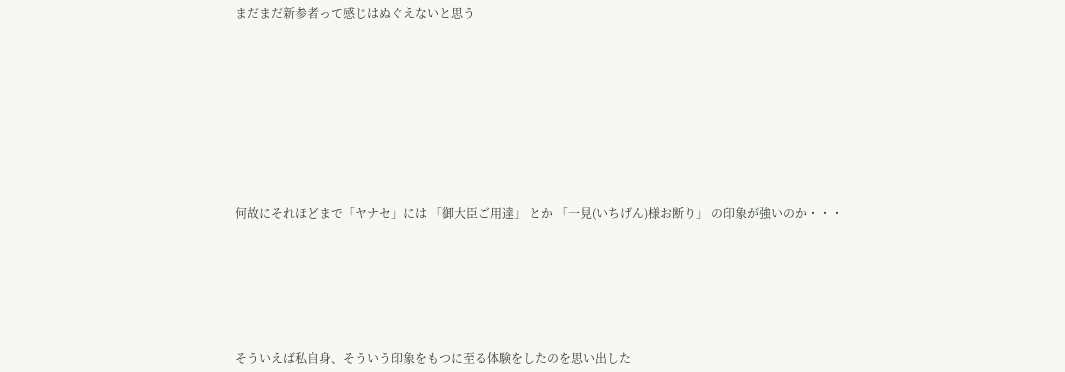まだまだ新参者って感じはぬぐえないと思う










何故にそれほどまで「ヤナセ」には 「御大臣ご用達」 とか 「一見(いちげん)様お断り」 の印象が強いのか・・・







そういえば私自身、そういう印象をもつに至る体験をしたのを思い出した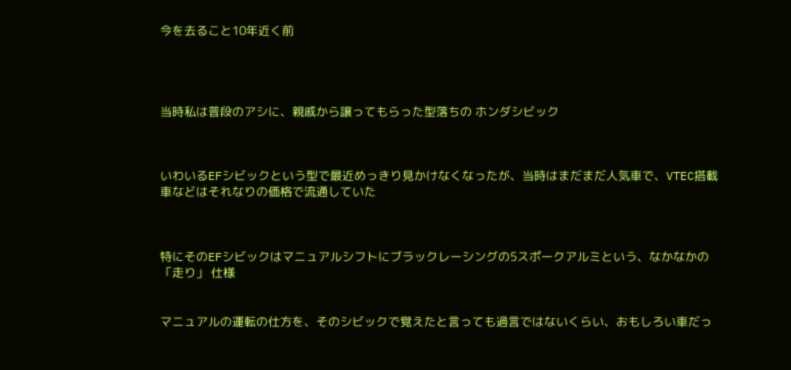今を去ること10年近く前




当時私は普段のアシに、親戚から譲ってもらった型落ちの ホンダシビック



いわいるEFシビックという型で最近めっきり見かけなくなったが、当時はまだまだ人気車で、VTEC搭載車などはそれなりの価格で流通していた



特にそのEFシビックはマニュアルシフトにブラックレーシングの5スポークアルミという、なかなかの 「走り」 仕様


マニュアルの運転の仕方を、そのシビックで覚えたと言っても過言ではないくらい、おもしろい車だっ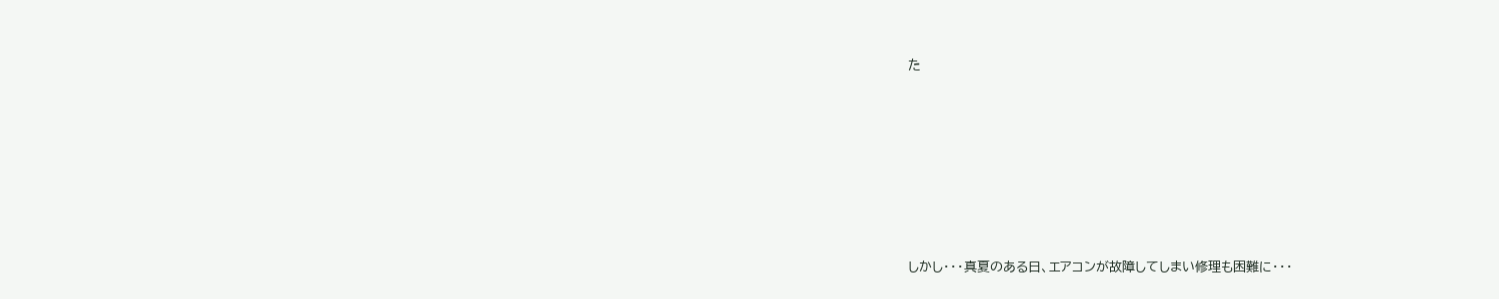た











しかし・・・真夏のある日、エアコンが故障してしまい修理も困難に・・・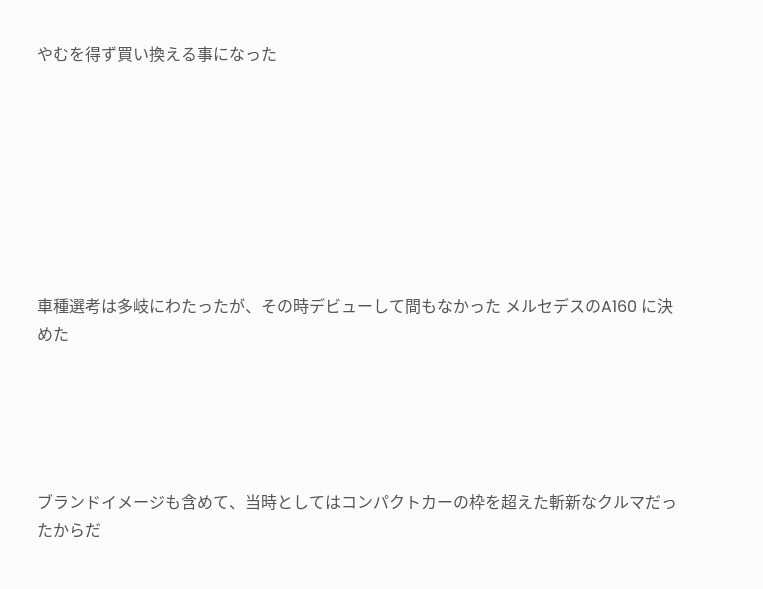やむを得ず買い換える事になった








車種選考は多岐にわたったが、その時デビューして間もなかった メルセデスのA160 に決めた





ブランドイメージも含めて、当時としてはコンパクトカーの枠を超えた斬新なクルマだったからだ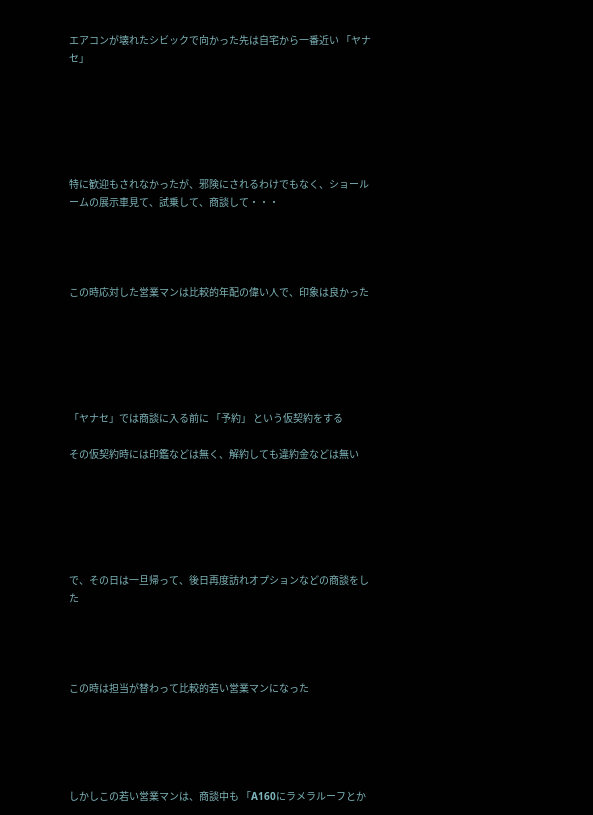エアコンが壊れたシビックで向かった先は自宅から一番近い 「ヤナセ」






特に歓迎もされなかったが、邪険にされるわけでもなく、ショールームの展示車見て、試乗して、商談して・・・




この時応対した営業マンは比較的年配の偉い人で、印象は良かった






「ヤナセ」では商談に入る前に 「予約」 という仮契約をする

その仮契約時には印鑑などは無く、解約しても違約金などは無い






で、その日は一旦帰って、後日再度訪れオプションなどの商談をした




この時は担当が替わって比較的若い営業マンになった





しかしこの若い営業マンは、商談中も 「A160にラメラルーフとか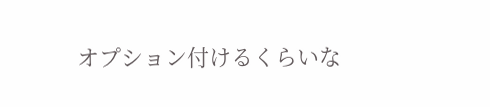オプション付けるくらいな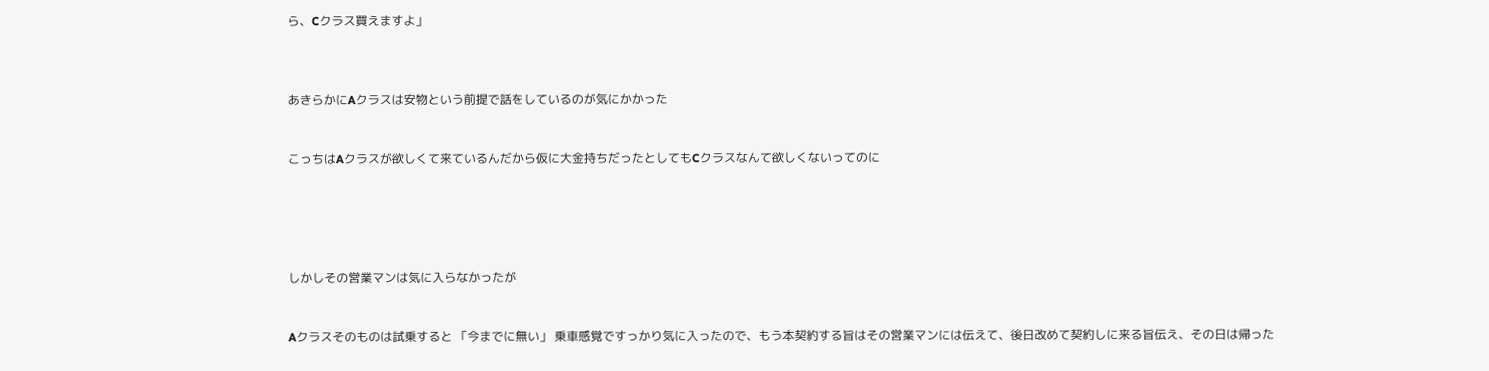ら、Cクラス買えますよ」



あきらかにAクラスは安物という前提で話をしているのが気にかかった


こっちはAクラスが欲しくて来ているんだから仮に大金持ちだったとしてもCクラスなんて欲しくないってのに





しかしその営業マンは気に入らなかったが


Aクラスそのものは試乗すると 「今までに無い」 乗車感覚ですっかり気に入ったので、もう本契約する旨はその営業マンには伝えて、後日改めて契約しに来る旨伝え、その日は帰った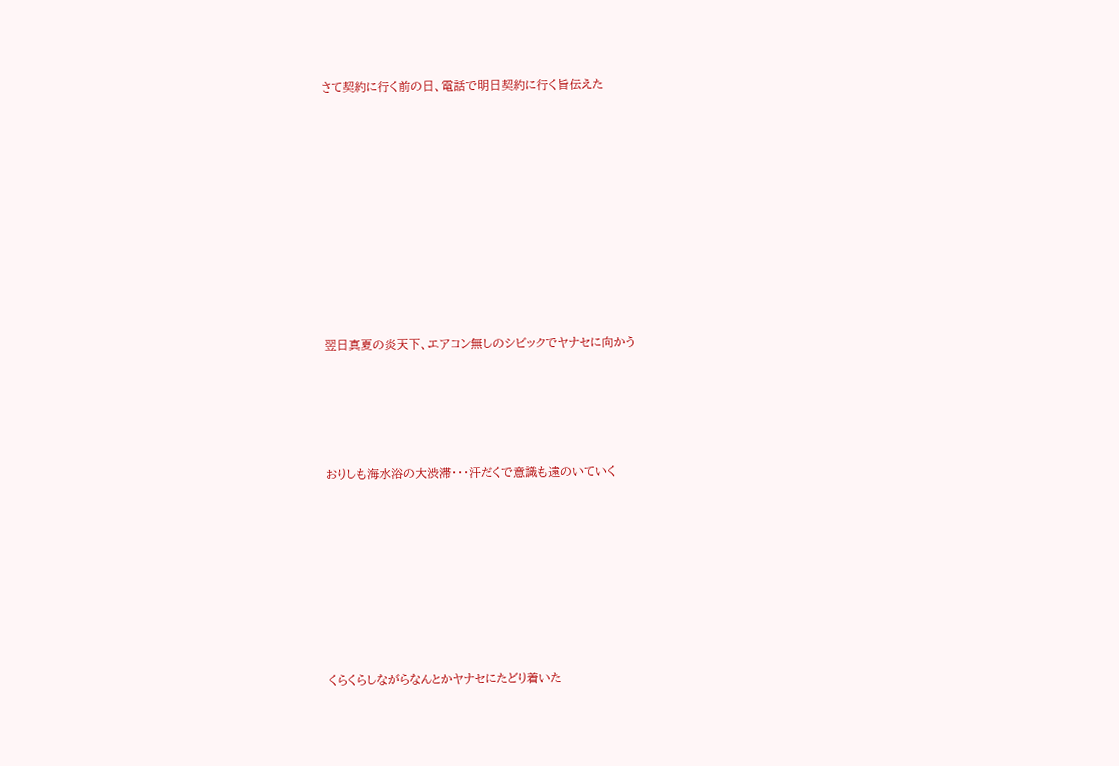さて契約に行く前の日、電話で明日契約に行く旨伝えた









翌日真夏の炎天下、エアコン無しのシビックでヤナセに向かう




おりしも海水浴の大渋滞・・・汗だくで意識も遠のいていく







くらくらしながらなんとかヤナセにたどり着いた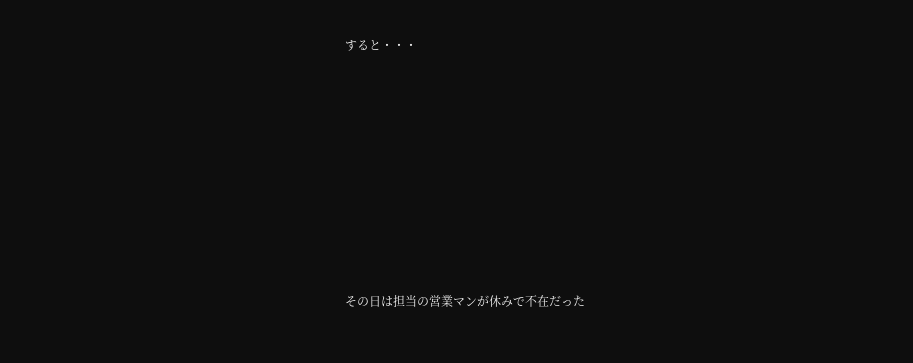すると・・・









その日は担当の営業マンが休みで不在だった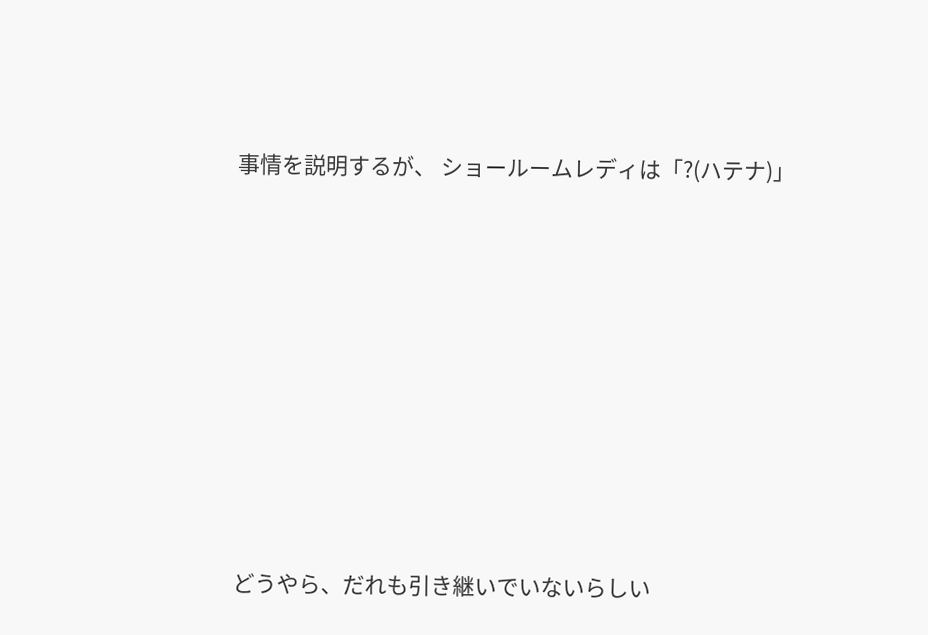事情を説明するが、 ショールームレディは「?(ハテナ)」















どうやら、だれも引き継いでいないらしい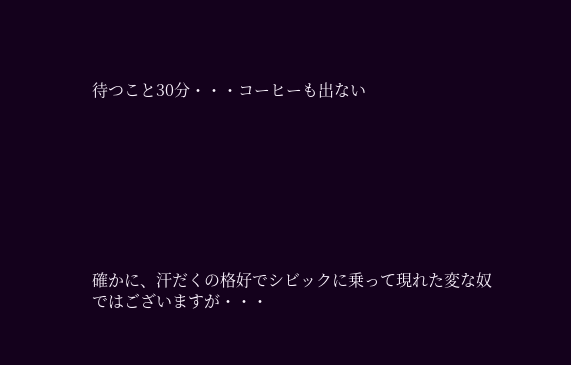待つこと30分・・・コーヒーも出ない








確かに、汗だくの格好でシビックに乗って現れた変な奴ではございますが・・・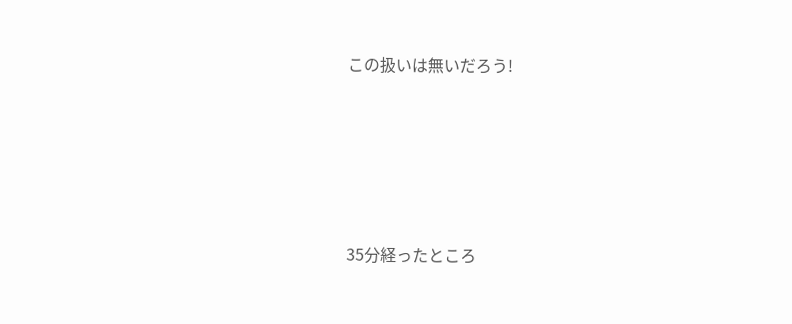この扱いは無いだろう!









35分経ったところ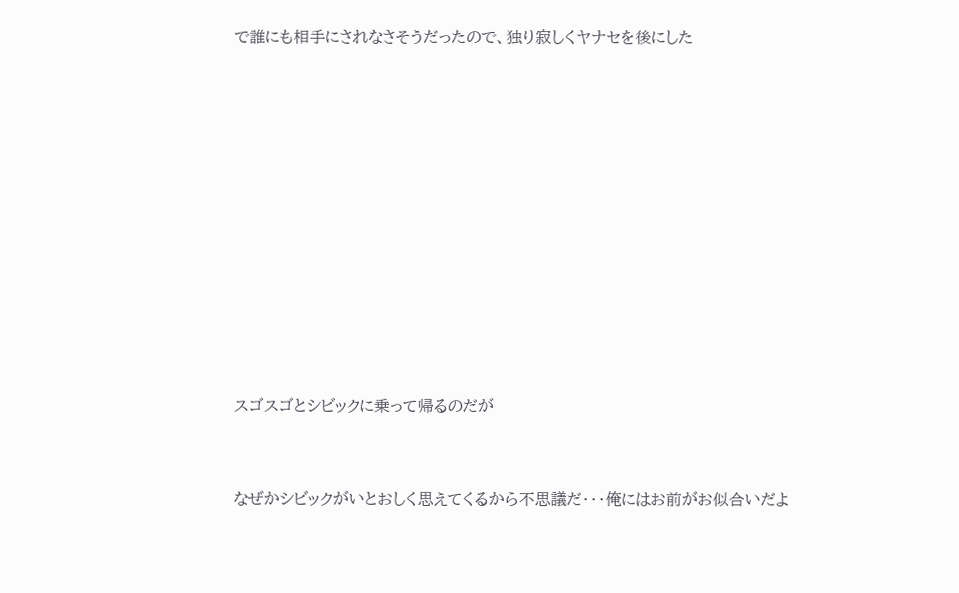で誰にも相手にされなさそうだったので、独り寂しくヤナセを後にした











スゴスゴとシビックに乗って帰るのだが


なぜかシビックがいとおしく思えてくるから不思議だ・・・俺にはお前がお似合いだよ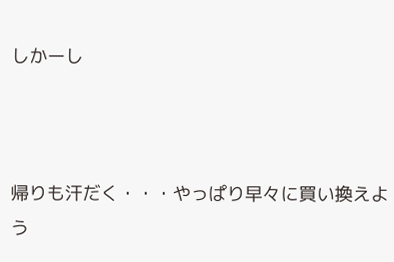しかーし



帰りも汗だく・・・やっぱり早々に買い換えよう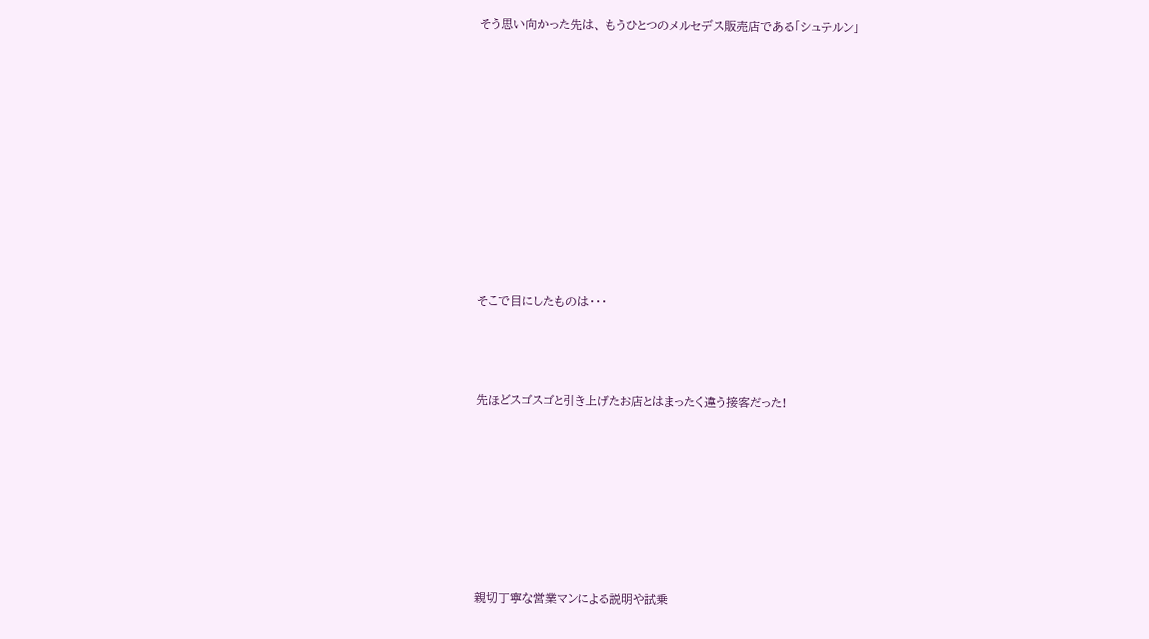そう思い向かった先は、 もうひとつのメルセデス販売店である「シュテルン」













そこで目にしたものは・・・




先ほどスゴスゴと引き上げたお店とはまったく違う接客だった!









親切丁寧な営業マンによる説明や試乗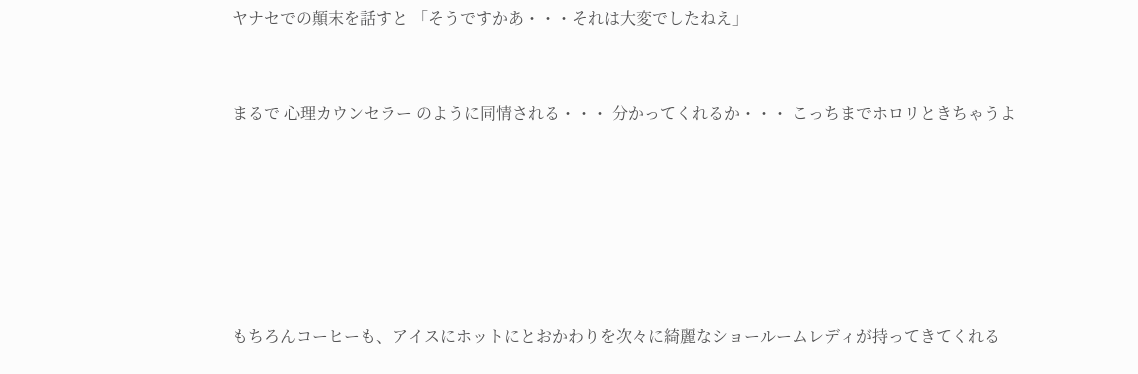ヤナセでの顛末を話すと 「そうですかあ・・・それは大変でしたねえ」


まるで 心理カウンセラー のように同情される・・・ 分かってくれるか・・・ こっちまでホロリときちゃうよ






もちろんコーヒーも、アイスにホットにとおかわりを次々に綺麗なショールームレディが持ってきてくれる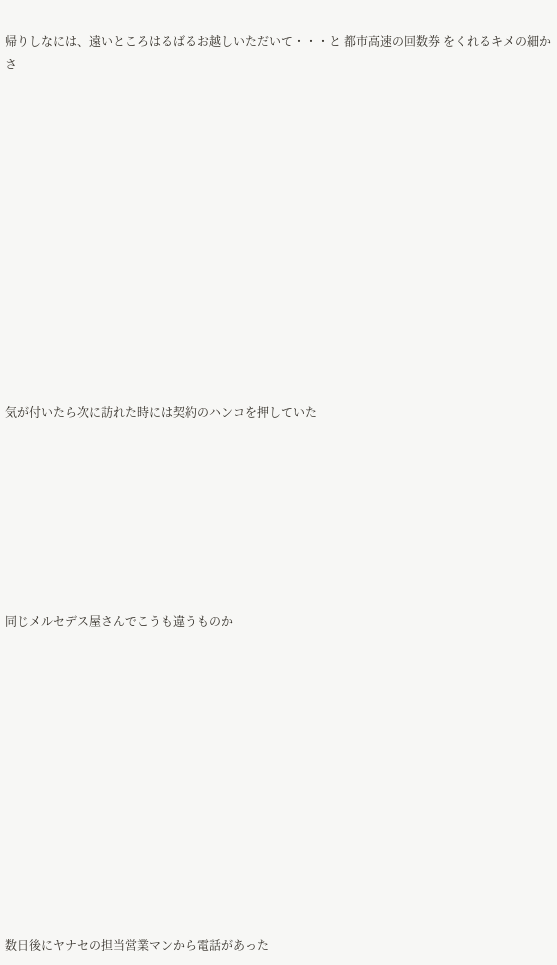帰りしなには、遠いところはるばるお越しいただいて・・・と 都市高速の回数券 をくれるキメの細かさ














気が付いたら次に訪れた時には契約のハンコを押していた








同じメルセデス屋さんでこうも違うものか













数日後にヤナセの担当営業マンから電話があった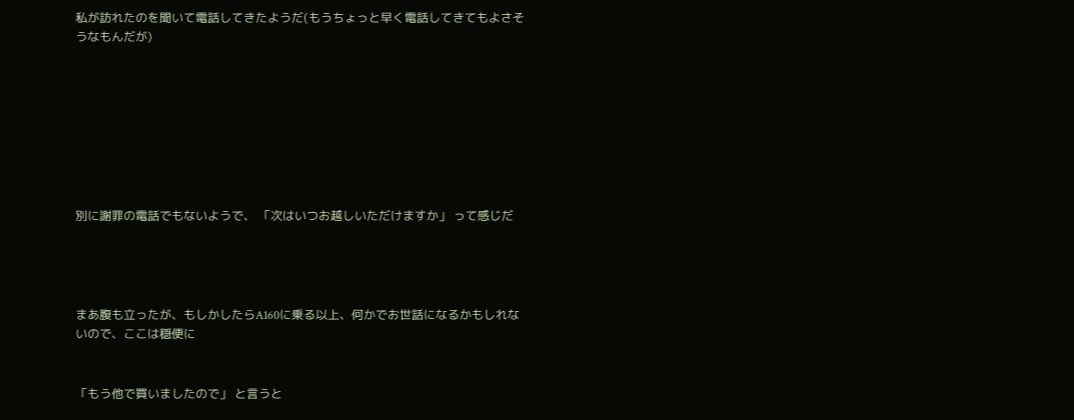私が訪れたのを聞いて電話してきたようだ(もうちょっと早く電話してきてもよさそうなもんだが)








別に謝罪の電話でもないようで、 「次はいつお越しいただけますか」 って感じだ




まあ腹も立ったが、もしかしたらA160に乗る以上、何かでお世話になるかもしれないので、ここは穏便に


「もう他で買いましたので」 と言うと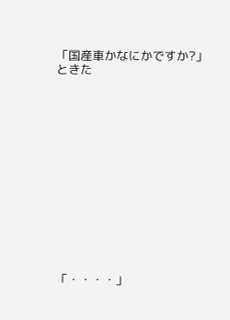「国産車かなにかですか?」
ときた














「・・・・」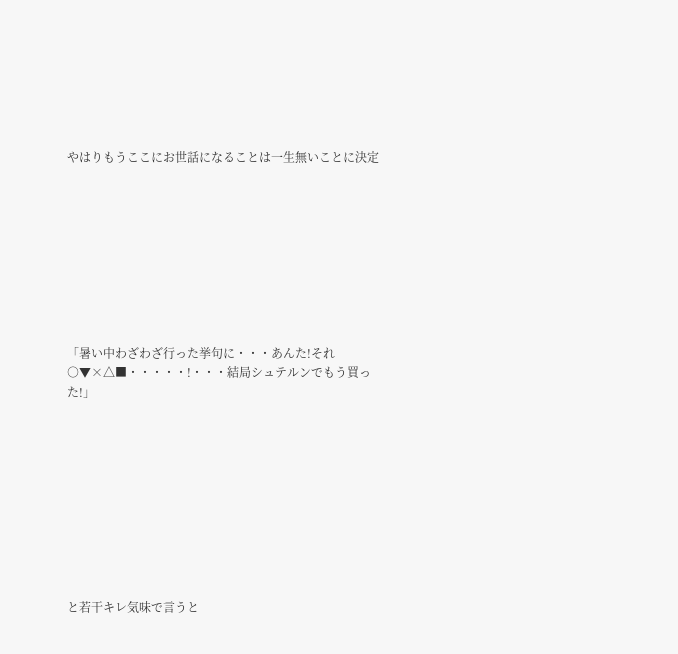やはりもうここにお世話になることは一生無いことに決定









「暑い中わざわざ行った挙句に・・・あんた!それ○▼×△■・・・・・!・・・結局シュテルンでもう買った!」










と若干キレ気味で言うと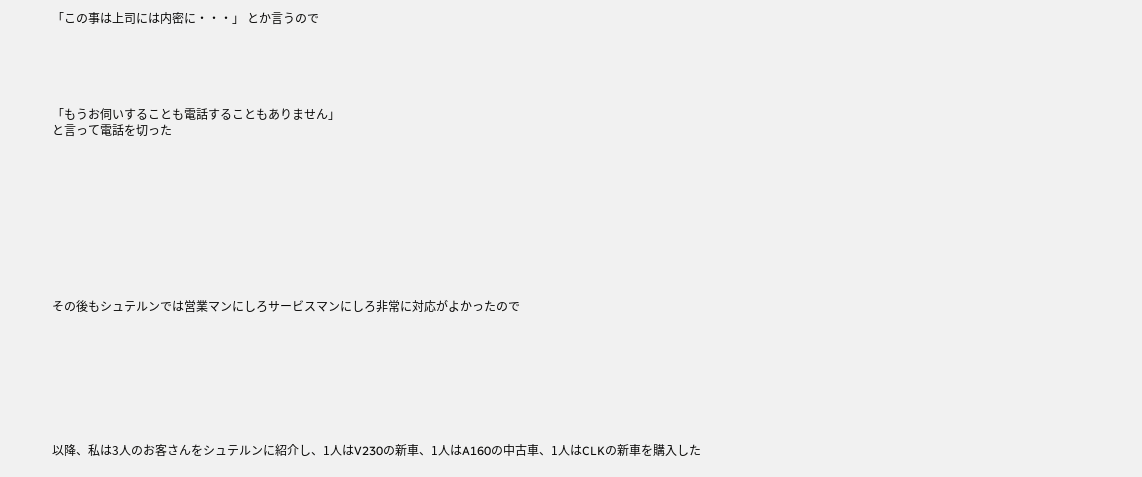「この事は上司には内密に・・・」 とか言うので





「もうお伺いすることも電話することもありません」
と言って電話を切った










その後もシュテルンでは営業マンにしろサービスマンにしろ非常に対応がよかったので








以降、私は3人のお客さんをシュテルンに紹介し、1人はV230の新車、1人はA160の中古車、1人はCLKの新車を購入した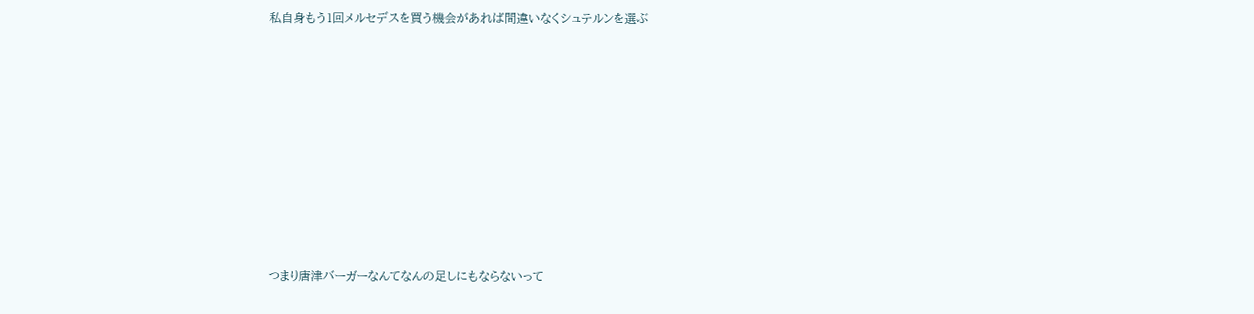私自身もう1回メルセデスを買う機会があれば間違いなくシュテルンを選ぶ
















つまり唐津バーガーなんてなんの足しにもならないって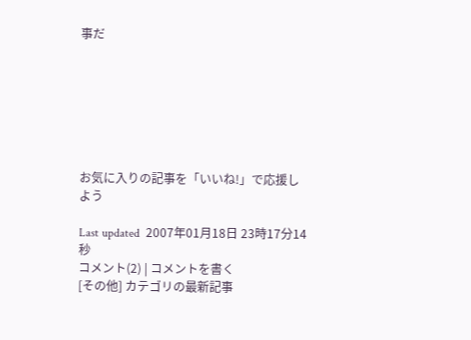事だ







お気に入りの記事を「いいね!」で応援しよう

Last updated  2007年01月18日 23時17分14秒
コメント(2) | コメントを書く
[その他] カテゴリの最新記事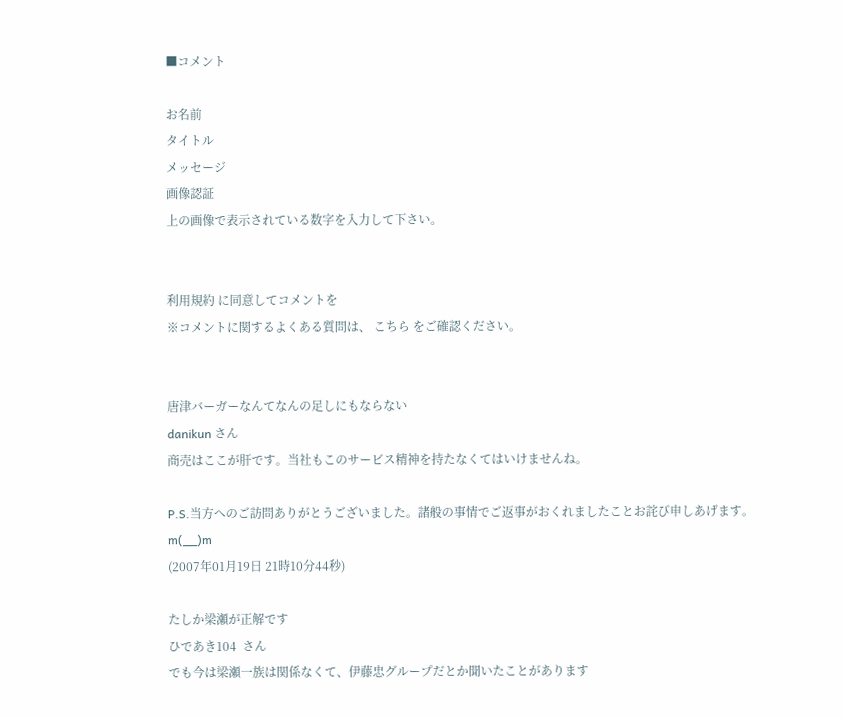■コメント

お名前
タイトル
メッセージ
画像認証
上の画像で表示されている数字を入力して下さい。


利用規約 に同意してコメントを
※コメントに関するよくある質問は、 こちら をご確認ください。


唐津バーガーなんてなんの足しにもならない
danikun さん
商売はここが肝です。当社もこのサービス精神を持たなくてはいけませんね。

P.S.当方へのご訪問ありがとうございました。諸般の事情でご返事がおくれましたことお詫び申しあげます。m(__)m
(2007年01月19日 21時10分44秒)

たしか梁瀬が正解です
ひであき104  さん
でも今は梁瀬一族は関係なくて、伊藤忠グループだとか聞いたことがあります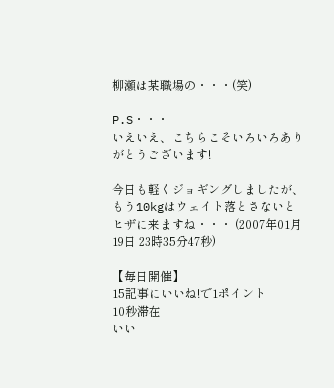柳瀬は某職場の・・・(笑)

P.S・・・
いえいえ、こちらこそいろいろありがとうございます!

今日も軽くジョギングしましたが、もう10kgはウェイト落とさないとヒザに来ますね・・・ (2007年01月19日 23時35分47秒)

【毎日開催】
15記事にいいね!で1ポイント
10秒滞在
いい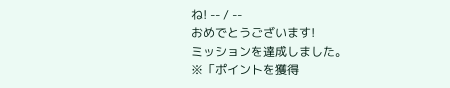ね! -- / --
おめでとうございます!
ミッションを達成しました。
※「ポイントを獲得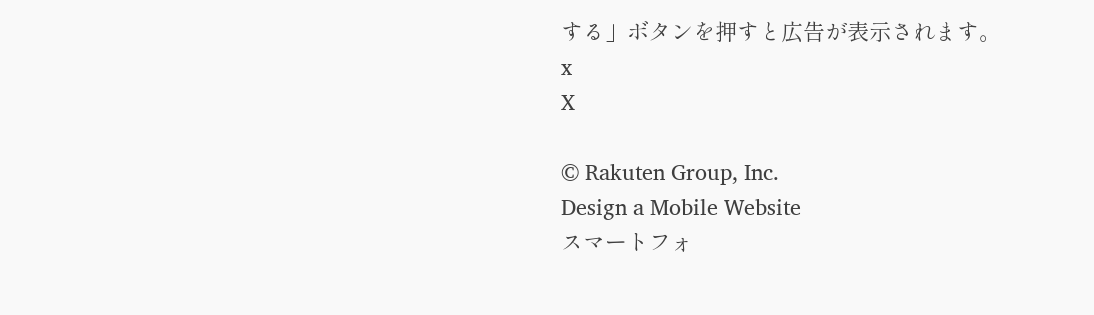する」ボタンを押すと広告が表示されます。
x
X

© Rakuten Group, Inc.
Design a Mobile Website
スマートフォ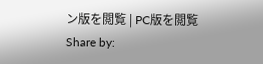ン版を閲覧 | PC版を閲覧
Share by: